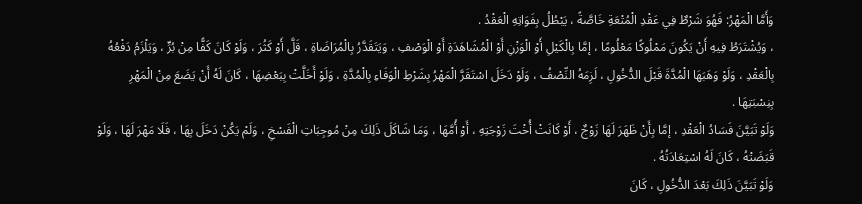وَأَمَّا الْمَهْرُ: فَهُوَ شَرْطٌ فِي عَقْدِ الْمُتْعَةِ خَاصَّةً ، يَبْطُلُ بِفَوَاتِهِ الْعَقْدُ .
، وَيُشْتَرَطُ فِيهِ أَنْ يَكُونَ مَمْلُوكًا مَعْلُومًا ، إمَّا بِالْكَيْلِ أَوْ الْوَزْنِ أَوْ الْمُشَاهَدَةِ أَوْ الْوَصْفِ ، وَيَتَقَدَّرُ بِالْمُرَاضَاةِ ، قَلَّ أَوْ كَثُرَ ، وَلَوْ كَانَ كَفًّا مِنْ بُرٍّ ، وَيَلْزَمُ دَفْعُهُ بِالْعَقْدِ ، وَلَوْ وَهَبَهَا الْمُدَّةَ قَبْلَ الدُّخُولِ ، لَزِمَهُ النِّصْفُ ، وَلَوْ دَخَلَ اسْتَقَرَّ الْمَهْرُ بِشَرْطِ الْوَفَاءِ بِالْمُدَّةِ ، وَلَوْ أَخَلَّتْ بِبَعْضِهَا ، كَانَ لَهُ أَنْ يَضَعَ مِنْ الْمَهْرِ بِنِسْبَتِهَا .
وَلَوْ تَبَيَّنَ فَسَادُ الْعَقْدِ ، إمَّا بِأَنْ ظَهَرَ لَهَا زَوْجٌ ، أَوْ كَانَتْ أُخْتَ زَوْجَتِهِ ، أَوْ أُمَّهَا ، وَمَا شَاكَلَ ذَلِكَ مِنْ مُوجِبَاتِ الْفَسْخِ ، وَلَمْ يَكُنْ دَخَلَ بِهَا ، فَلَا مَهْرَ لَهَا ، وَلَوْ قَبَضَتْهُ ، كَانَ لَهُ اسْتِعَادَتُهُ .
وَلَوْ تَبَيَّنَ ذَلِكَ بَعْدَ الدُّخُولِ ، كَانَ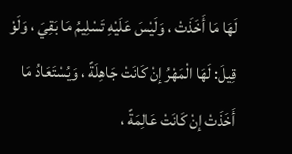لَهَا مَا أَخَذَتْ ، وَلَيْسَ عَلَيْهِ تَسْلِيمُ مَا بَقِيَ ، وَلَوْ قِيلَ: لَهَا الْمَهْرُ إنْ كَانَتْ جَاهِلَةً ، وَيُسْتَعَادُ مَا أَخَذَتْ إنْ كَانَتْ عَالِمَةً ،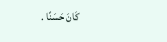كَانَ حَسَنًا .